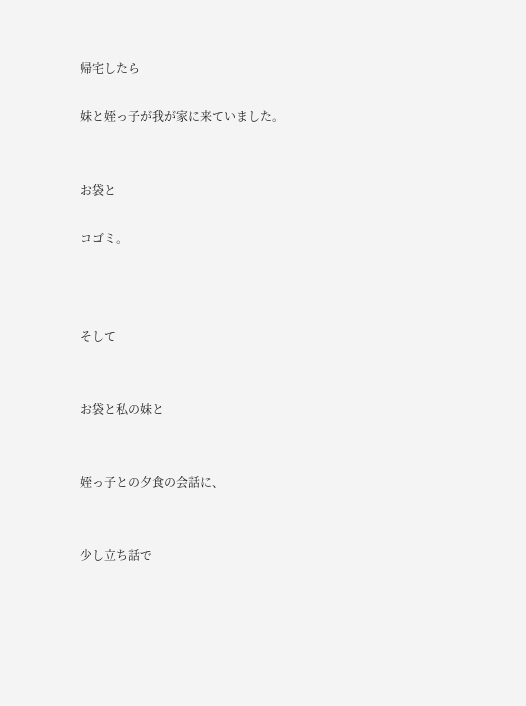帰宅したら

妹と姪っ子が我が家に来ていました。


お袋と

コゴミ。



そして


お袋と私の妹と


姪っ子との夕食の会話に、


少し立ち話で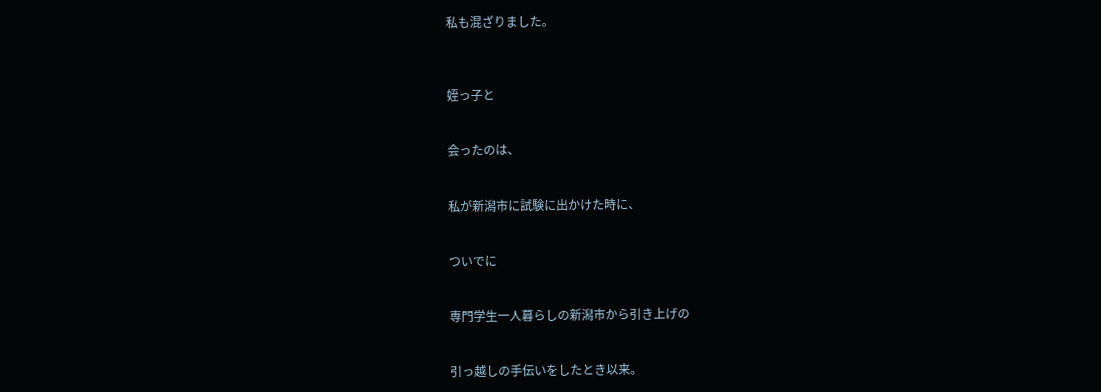私も混ざりました。



姪っ子と


会ったのは、


私が新潟市に試験に出かけた時に、


ついでに


専門学生一人暮らしの新潟市から引き上げの


引っ越しの手伝いをしたとき以来。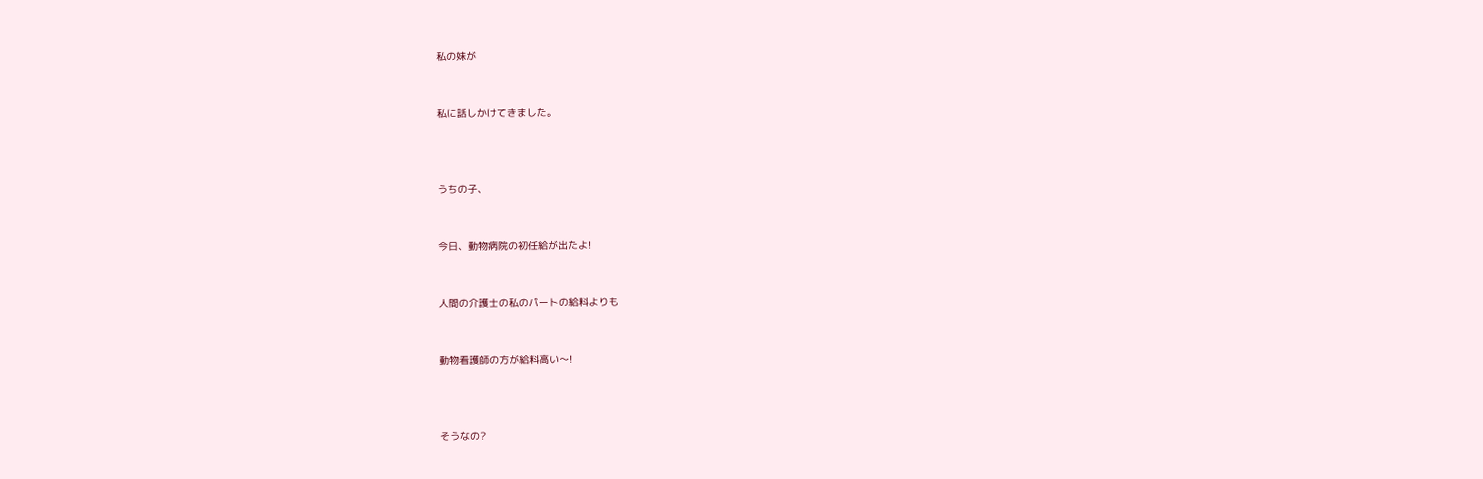私の妹が


私に話しかけてきました。



うちの子、


今日、動物病院の初任給が出たよ!


人間の介護士の私のパートの給料よりも


動物看護師の方が給料高い〜!



そうなの?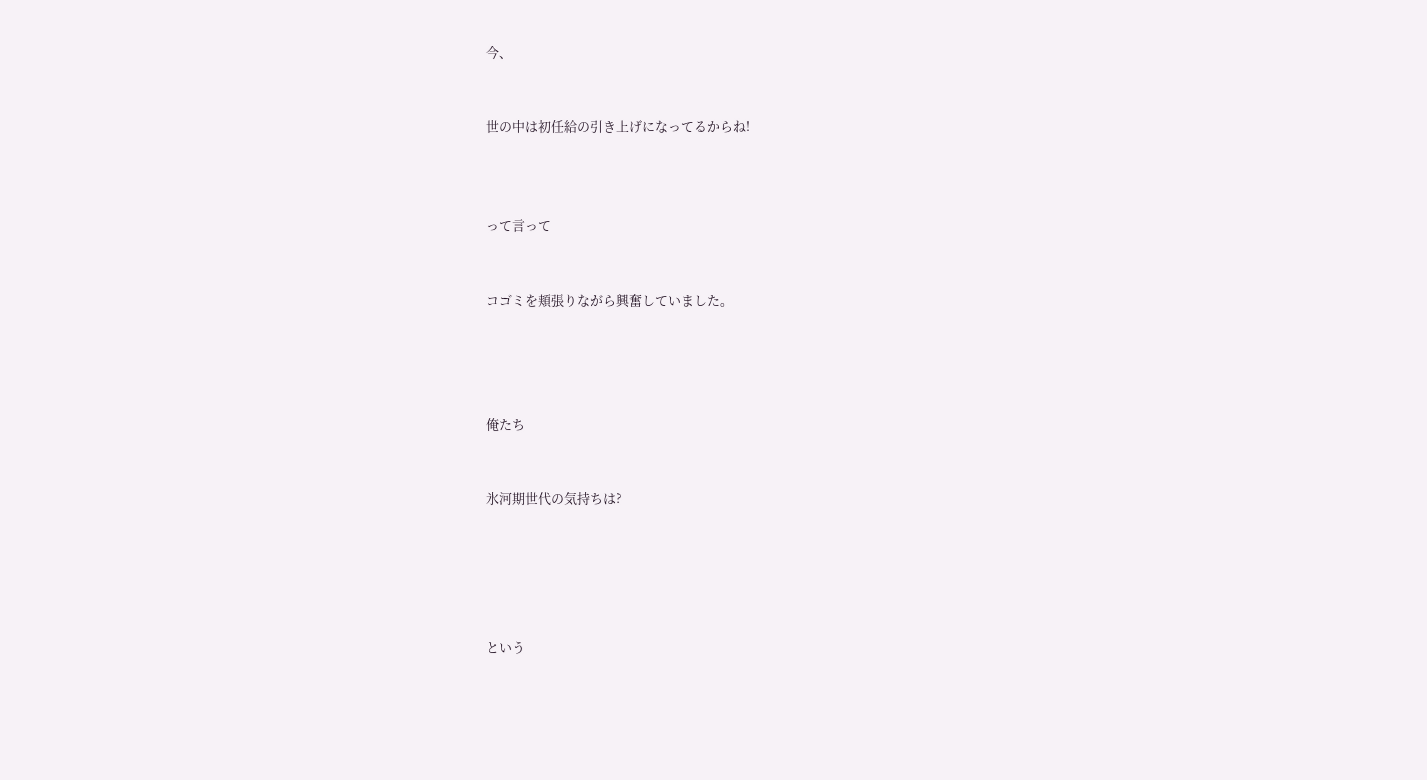今、


世の中は初任給の引き上げになってるからね!



って言って


コゴミを頬張りながら興奮していました。




俺たち


氷河期世代の気持ちは?





という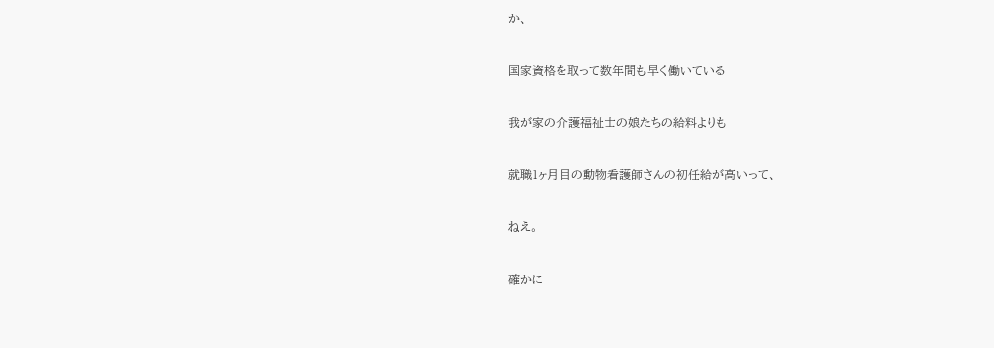か、


国家資格を取って数年間も早く働いている


我が家の介護福祉士の娘たちの給料よりも


就職1ヶ月目の動物看護師さんの初任給が高いって、


ねえ。


確かに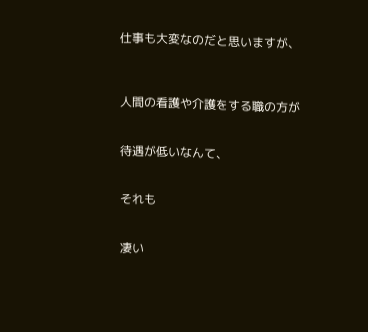仕事も大変なのだと思いますが、



人間の看護や介護をする職の方が


待遇が低いなんて、


それも


凄い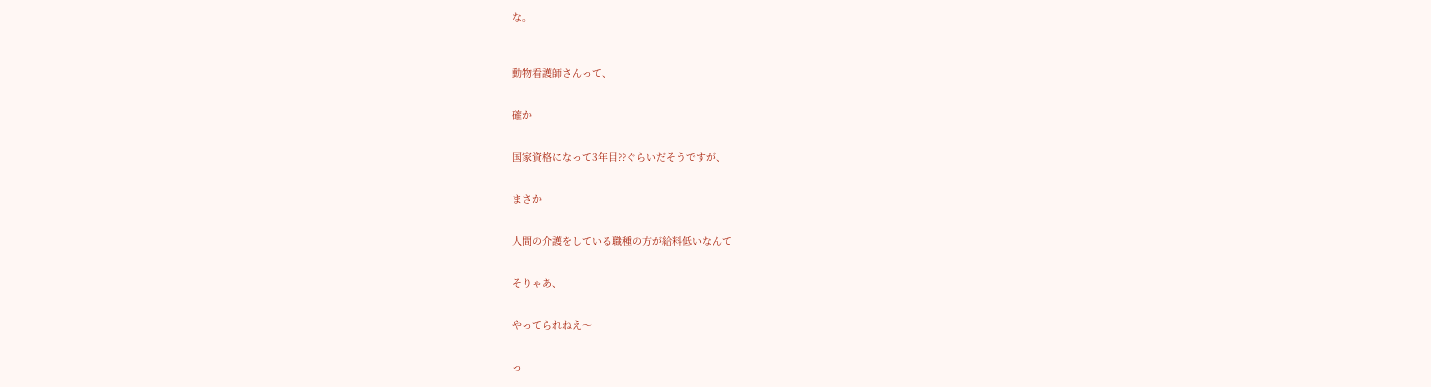な。



動物看護師さんって、


確か


国家資格になって3年目??ぐらいだそうですが、


まさか


人間の介護をしている職種の方が給料低いなんて


そりゃあ、


やってられねえ〜


っ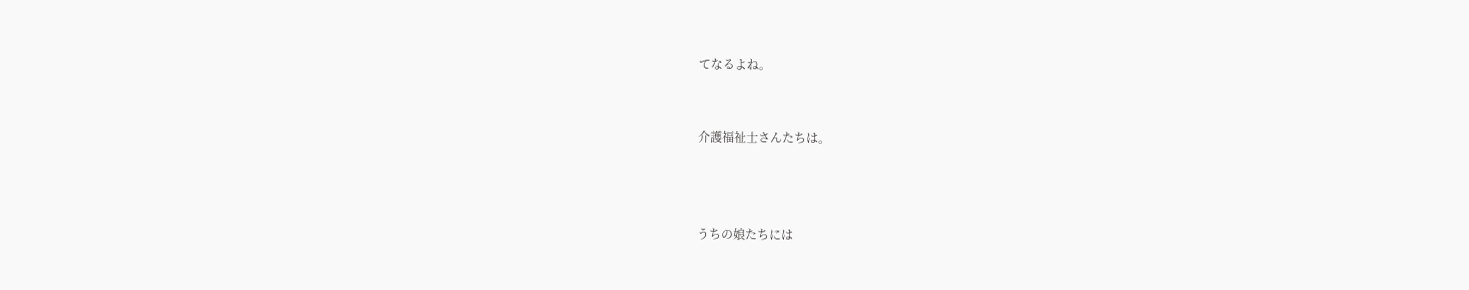てなるよね。


介護福祉士さんたちは。



うちの娘たちには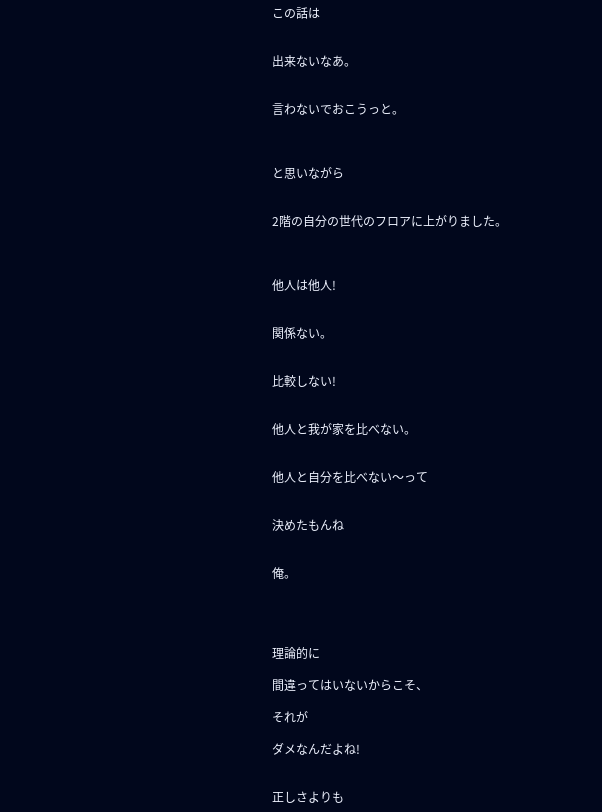この話は


出来ないなあ。


言わないでおこうっと。



と思いながら


2階の自分の世代のフロアに上がりました。



他人は他人!


関係ない。


比較しない!


他人と我が家を比べない。


他人と自分を比べない〜って


決めたもんね


俺。




理論的に

間違ってはいないからこそ、

それが

ダメなんだよね!


正しさよりも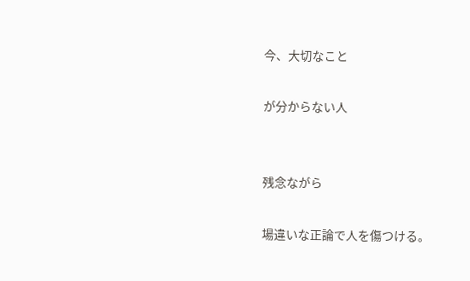今、大切なこと

が分からない人


残念ながら

場違いな正論で人を傷つける。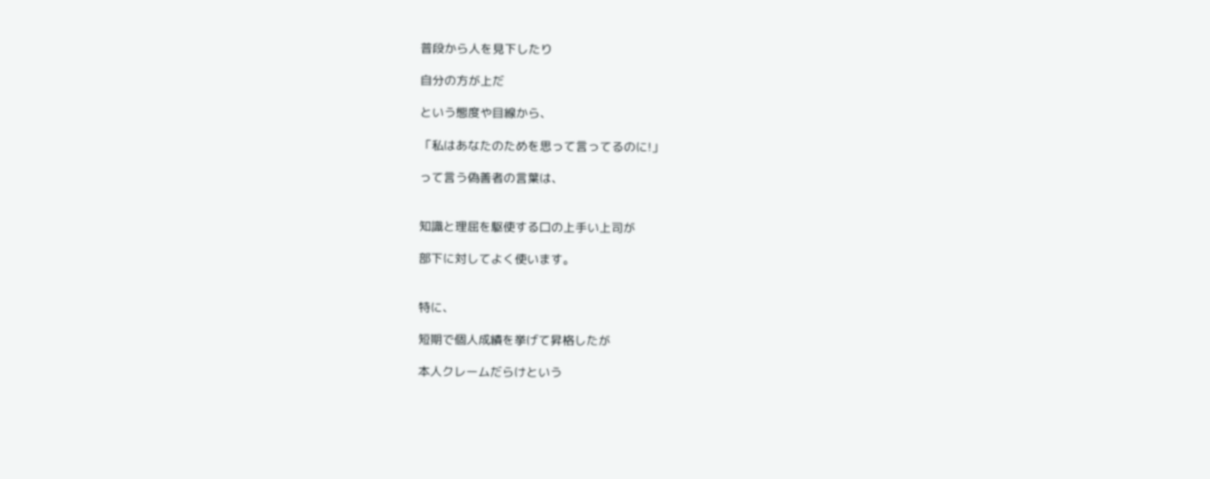普段から人を見下したり

自分の方が上だ

という態度や目線から、

「私はあなたのためを思って言ってるのに!」

って言う偽善者の言葉は、


知識と理屈を駆使する口の上手い上司が

部下に対してよく使います。


特に、

短期で個人成績を挙げて昇格したが

本人クレームだらけという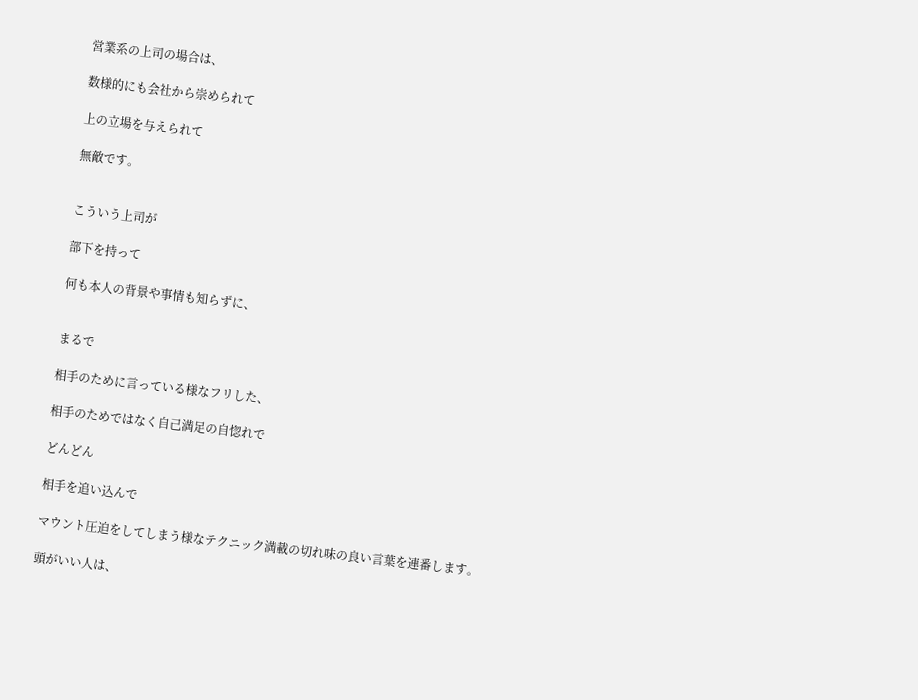営業系の上司の場合は、

数様的にも会社から崇められて

上の立場を与えられて

無敵です。


こういう上司が

部下を持って

何も本人の背景や事情も知らずに、


まるで

相手のために言っている様なフリした、

相手のためではなく自己満足の自惚れで

どんどん

相手を追い込んで

マウント圧迫をしてしまう様なテクニック満載の切れ味の良い言葉を連番します。

頭がいい人は、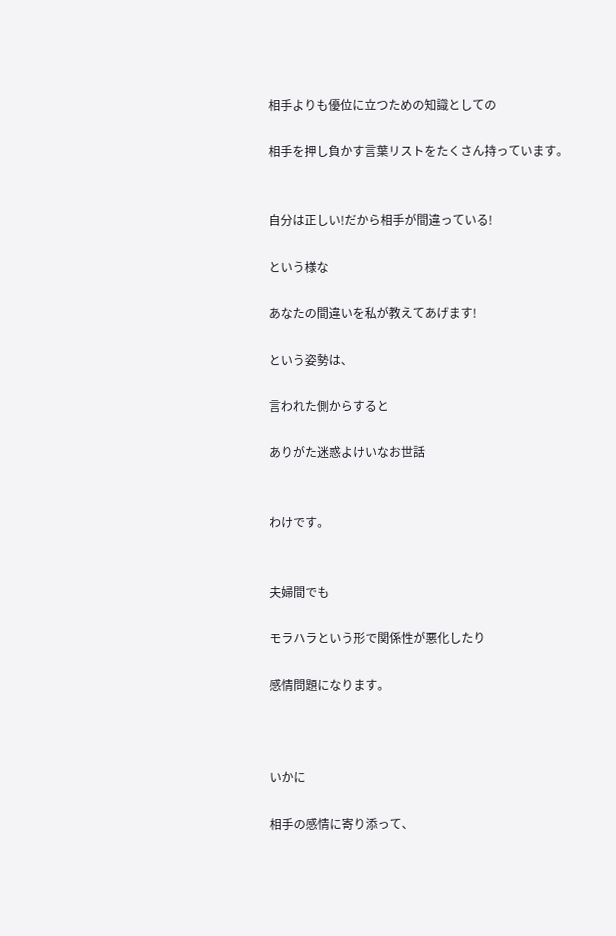相手よりも優位に立つための知識としての

相手を押し負かす言葉リストをたくさん持っています。


自分は正しい!だから相手が間違っている!

という様な

あなたの間違いを私が教えてあげます!

という姿勢は、

言われた側からすると

ありがた迷惑よけいなお世話


わけです。


夫婦間でも

モラハラという形で関係性が悪化したり

感情問題になります。



いかに

相手の感情に寄り添って、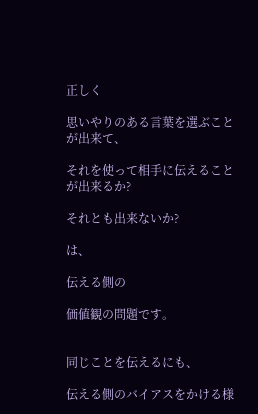正しく

思いやりのある言葉を選ぶことが出来て、

それを使って相手に伝えることが出来るか?

それとも出来ないか?

は、

伝える側の

価値観の問題です。


同じことを伝えるにも、

伝える側のバイアスをかける様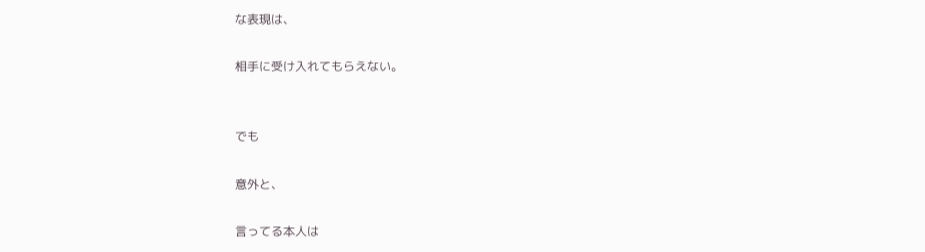な表現は、

相手に受け入れてもらえない。


でも

意外と、

言ってる本人は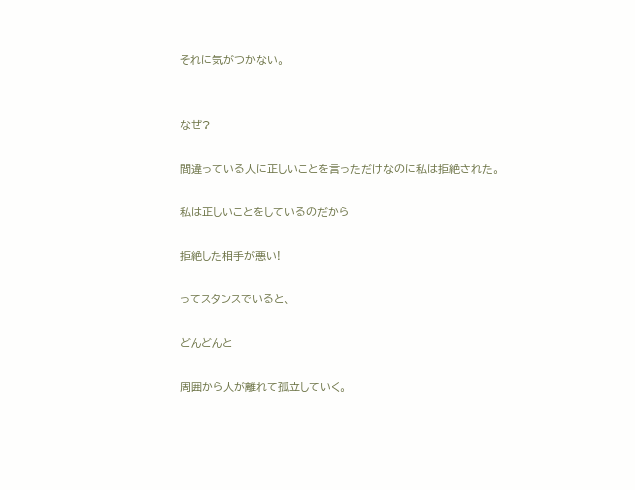それに気がつかない。


なぜ?

間違っている人に正しいことを言っただけなのに私は拒絶された。

私は正しいことをしているのだから

拒絶した相手が悪い!

ってスタンスでいると、

どんどんと

周囲から人が離れて孤立していく。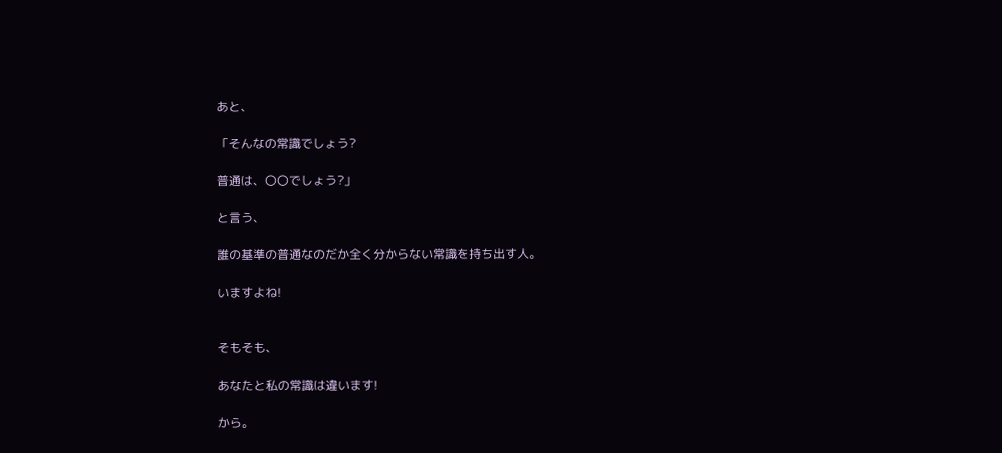あと、

「そんなの常識でしょう?

普通は、〇〇でしょう?」

と言う、

誰の基準の普通なのだか全く分からない常識を持ち出す人。

いますよね!


そもそも、

あなたと私の常識は違います!

から。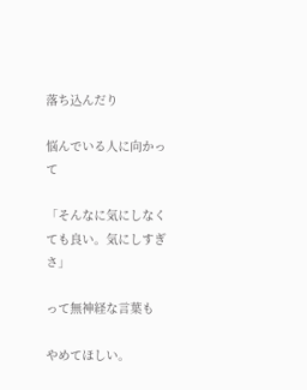落ち込んだり

悩んでいる人に向かって

「そんなに気にしなくても良い。気にしすぎさ」

って無神経な言葉も

やめてほしい。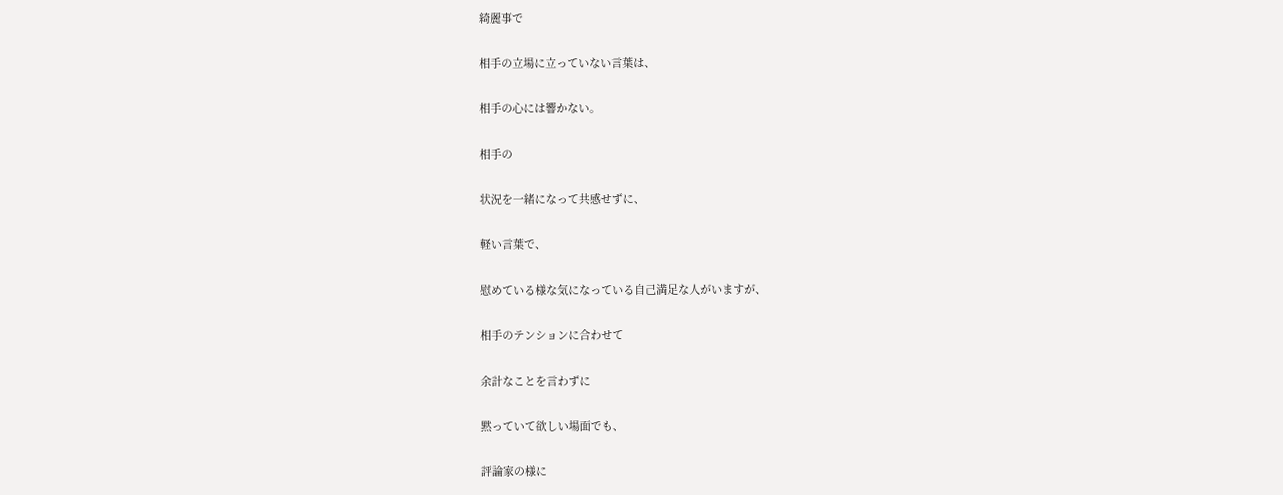綺麗事で

相手の立場に立っていない言葉は、

相手の心には響かない。

相手の

状況を一緒になって共感せずに、

軽い言葉で、

慰めている様な気になっている自己満足な人がいますが、

相手のテンションに合わせて

余計なことを言わずに

黙っていて欲しい場面でも、

評論家の様に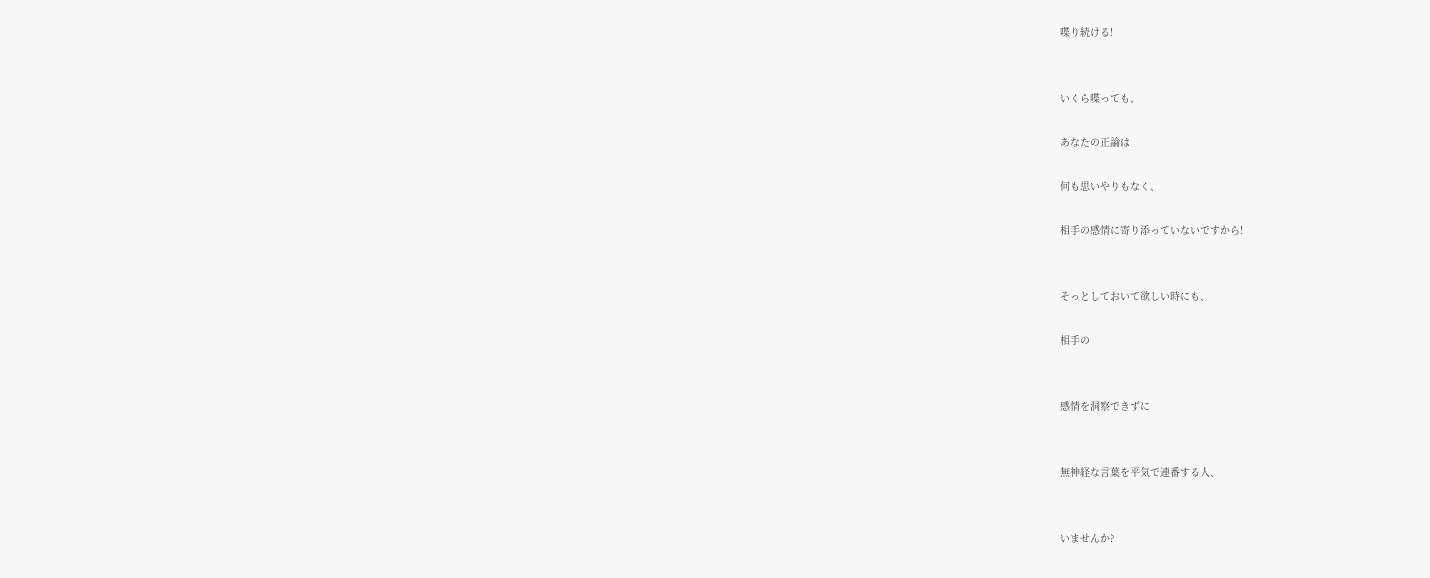喋り続ける!


いくら喋っても、

あなたの正論は

何も思いやりもなく、

相手の感情に寄り添っていないですから!


そっとしておいて欲しい時にも、

相手の


感情を洞察できずに


無神経な言葉を平気で連番する人、


いませんか?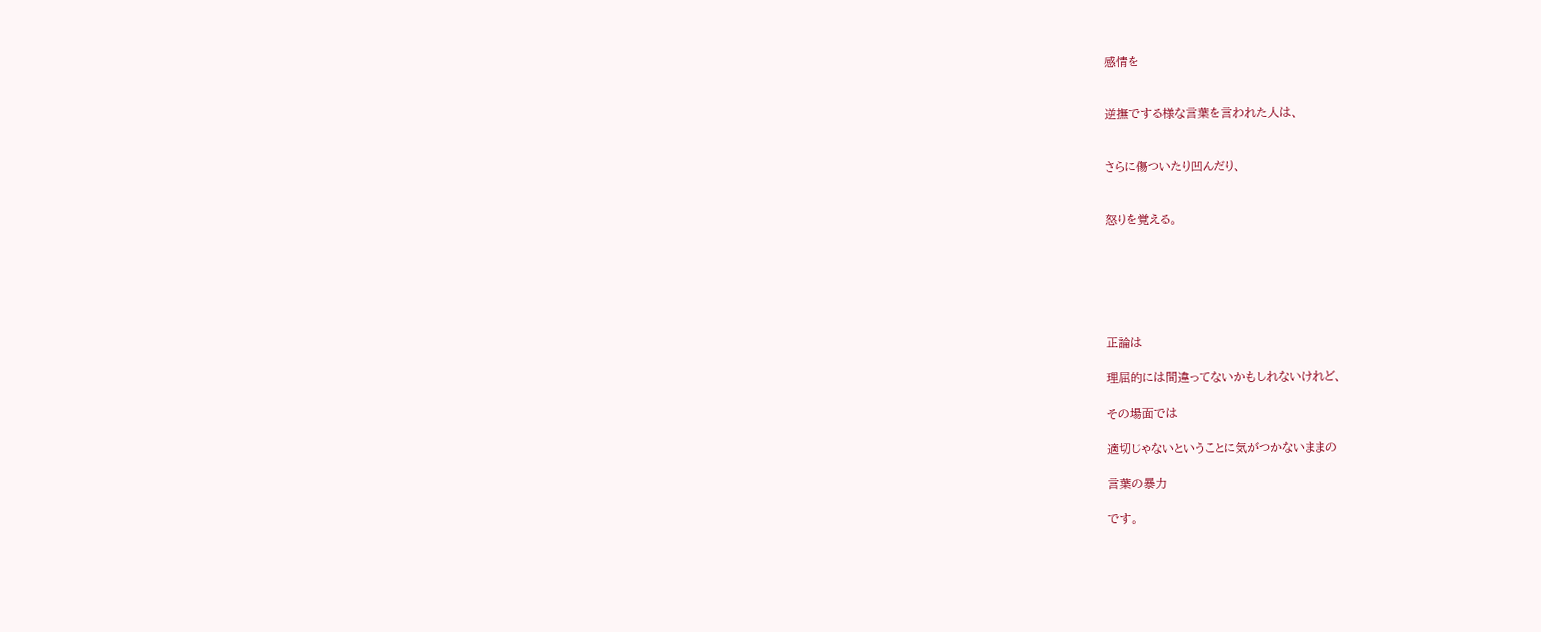感情を


逆撫でする様な言葉を言われた人は、


さらに傷ついたり凹んだり、


怒りを覚える。






正論は

理屈的には間違ってないかもしれないけれど、

その場面では

適切じゃないということに気がつかないままの

言葉の暴力

です。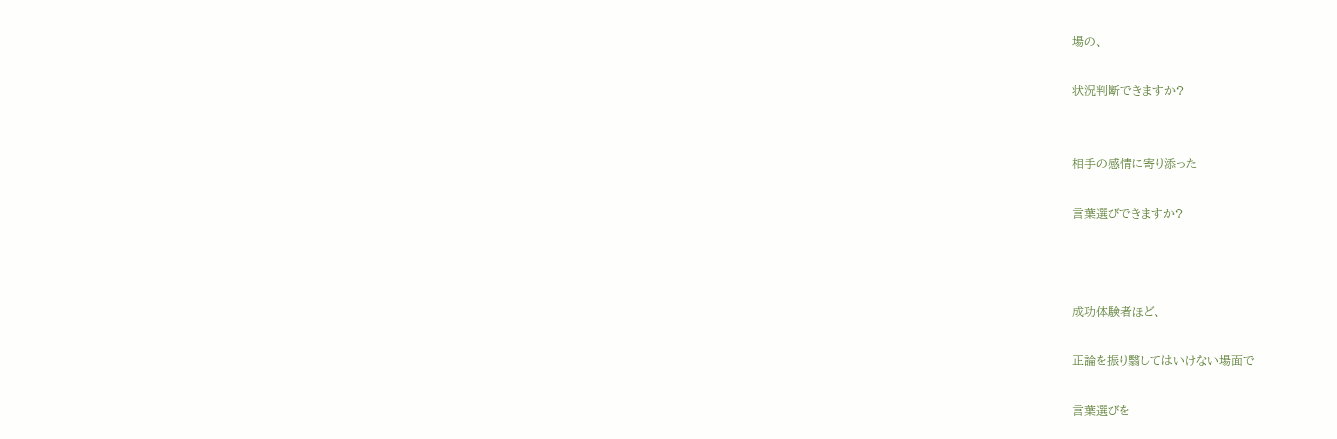場の、

状況判断できますか?


相手の感情に寄り添った

言葉選びできますか?



成功体験者ほど、

正論を振り翳してはいけない場面で

言葉選びを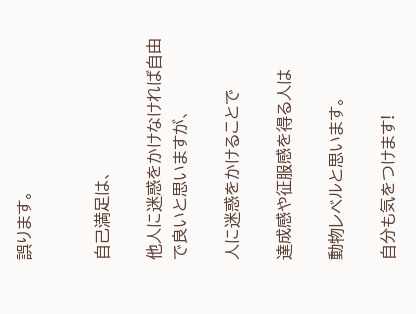誤ります。


自己満足は、

他人に迷惑をかけなければ自由で良いと思いますが、

人に迷惑をかけることで

達成感や征服感を得る人は

動物レベルと思います。

自分も気をつけます!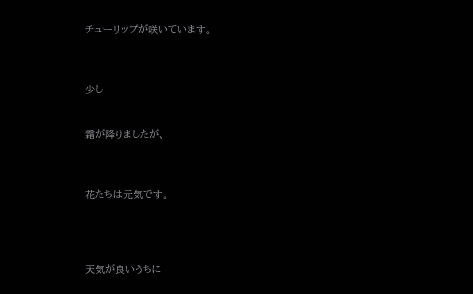チューリップが咲いています。



少し


霜が降りましたが、



花たちは元気です。




天気が良いうちに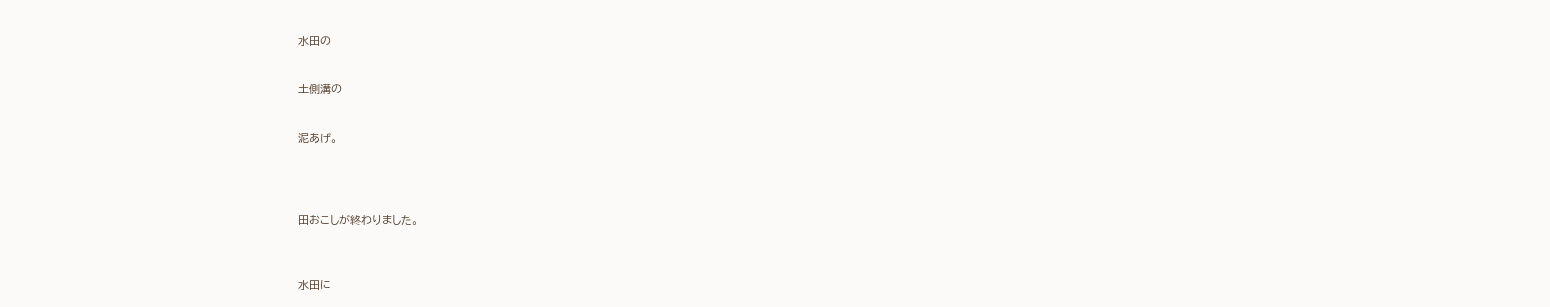水田の


土側溝の


泥あげ。




田おこしが終わりました。



水田に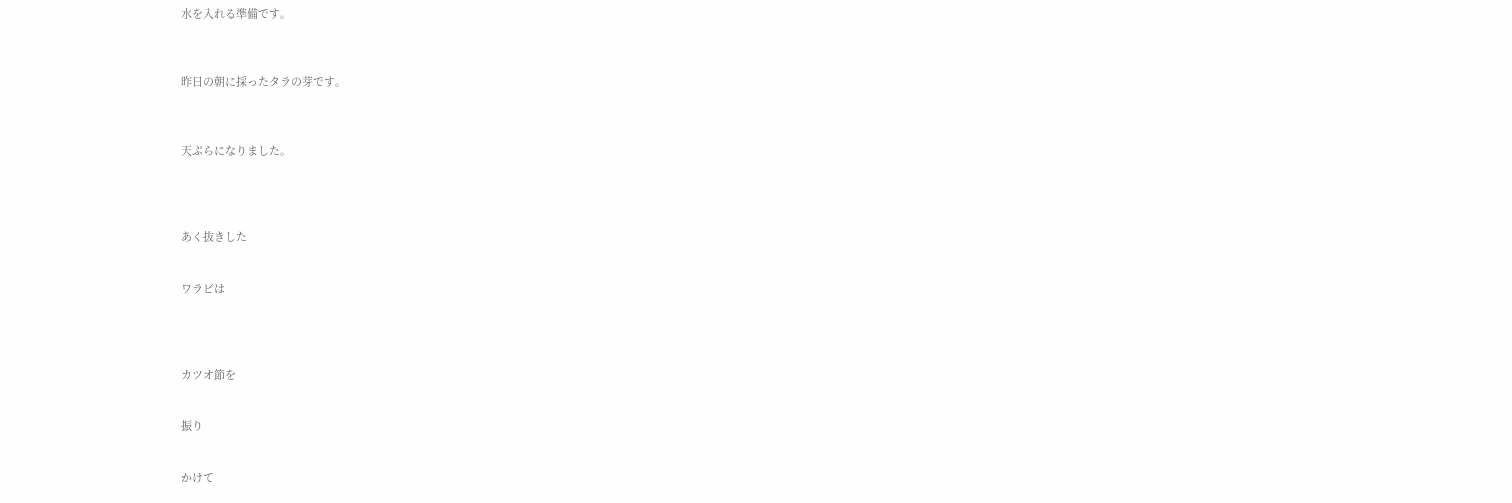水を入れる準備です。



昨日の朝に採ったタラの芽です。



天ぷらになりました。




あく抜きした


ワラビは




カツオ節を


振り


かけて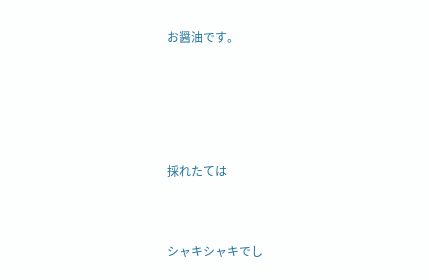お醤油です。




採れたては


シャキシャキでし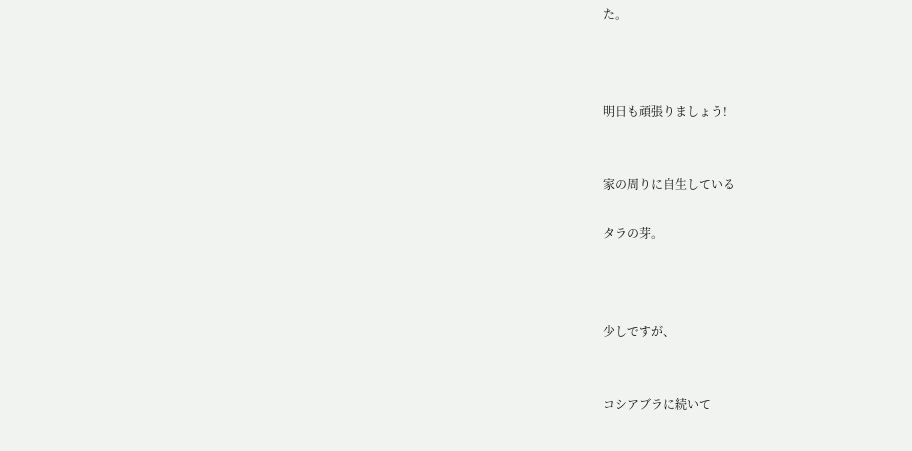た。



明日も頑張りましょう!


家の周りに自生している

タラの芽。



少しですが、


コシアブラに続いて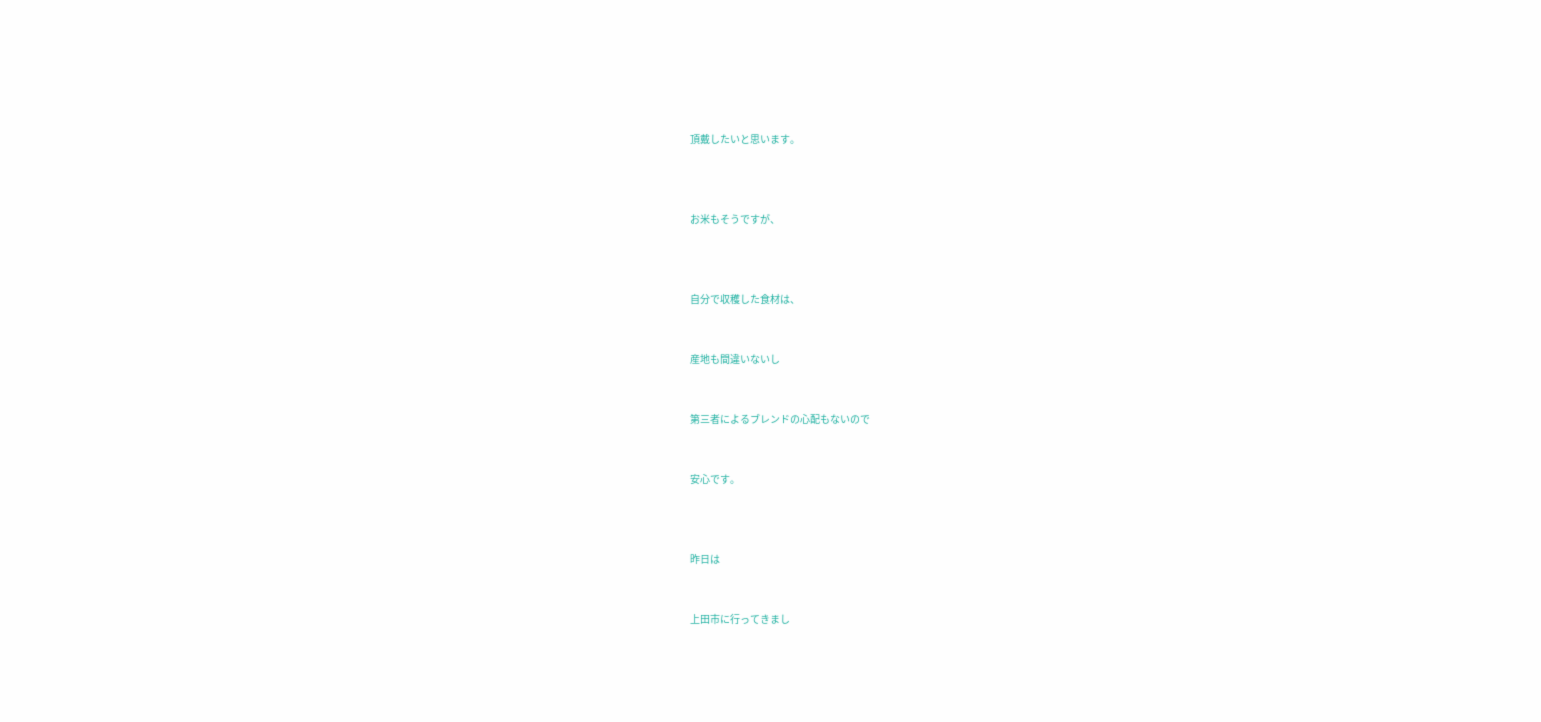頂戴したいと思います。



お米もそうですが、



自分で収穫した食材は、


産地も間違いないし


第三者によるブレンドの心配もないので


安心です。



昨日は


上田市に行ってきまし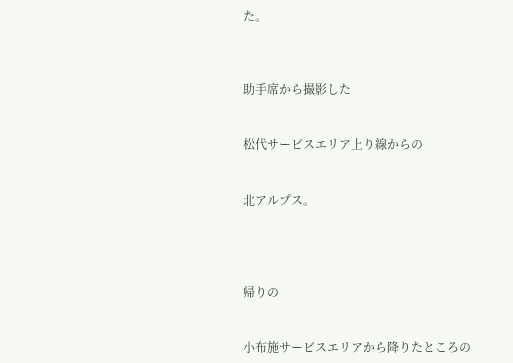た。



助手席から撮影した


松代サービスエリア上り線からの


北アルプス。




帰りの


小布施サービスエリアから降りたところの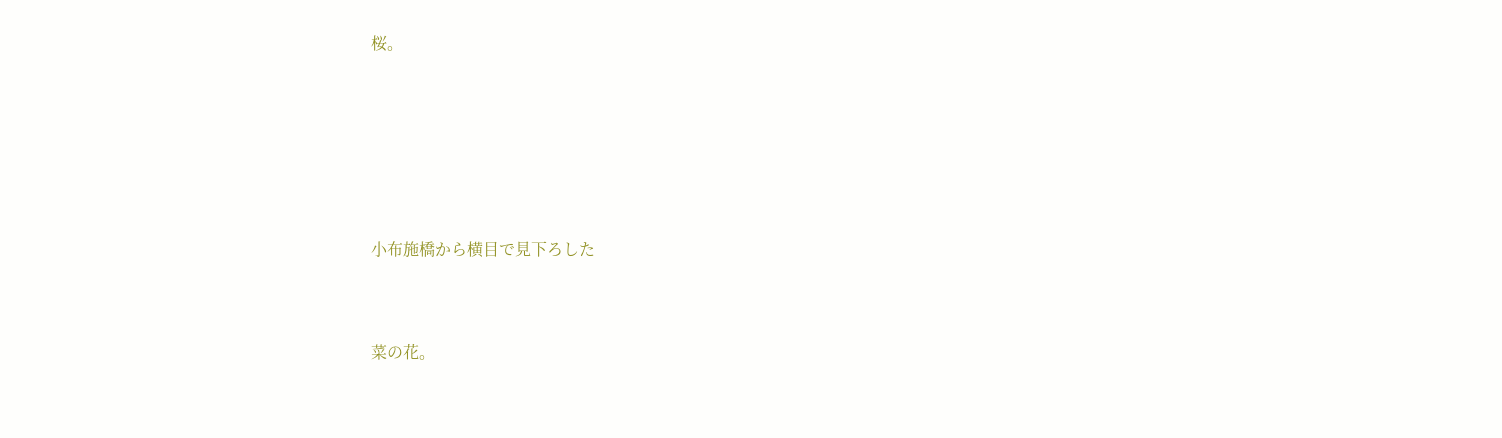桜。





小布施橋から横目で見下ろした


菜の花。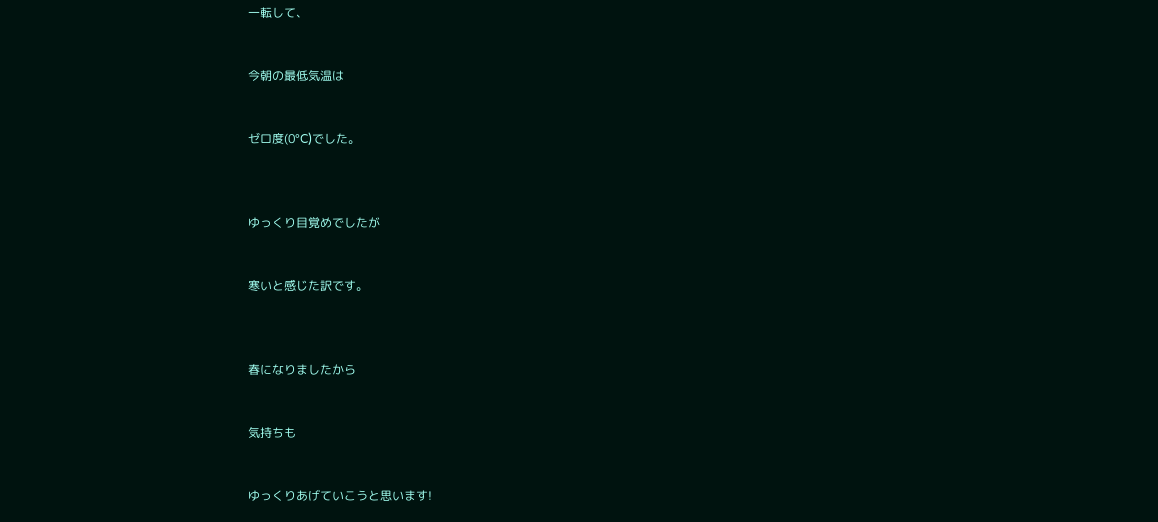一転して、


今朝の最低気温は


ゼロ度(0°C)でした。



ゆっくり目覚めでしたが


寒いと感じた訳です。



春になりましたから


気持ちも


ゆっくりあげていこうと思います!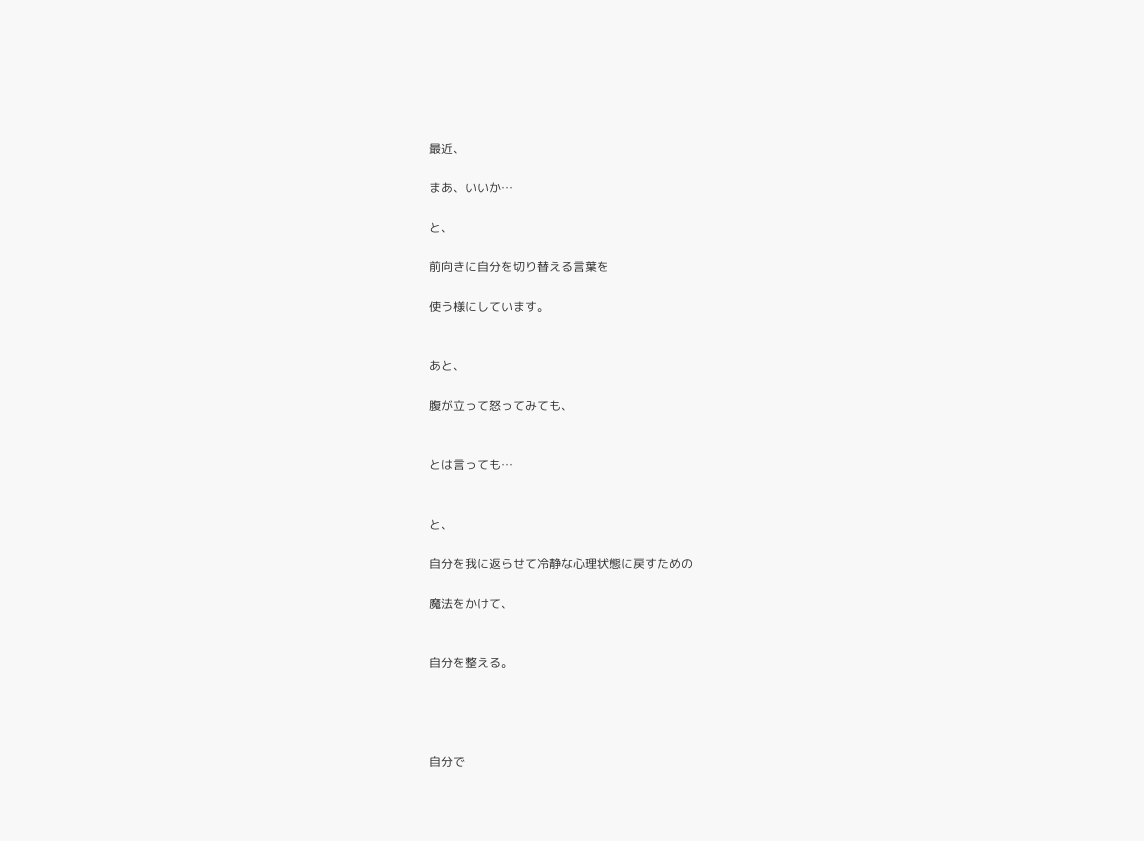最近、

まあ、いいか…

と、

前向きに自分を切り替える言葉を

使う様にしています。


あと、

腹が立って怒ってみても、


とは言っても…


と、

自分を我に返らせて冷静な心理状態に戻すための

魔法をかけて、


自分を整える。




自分で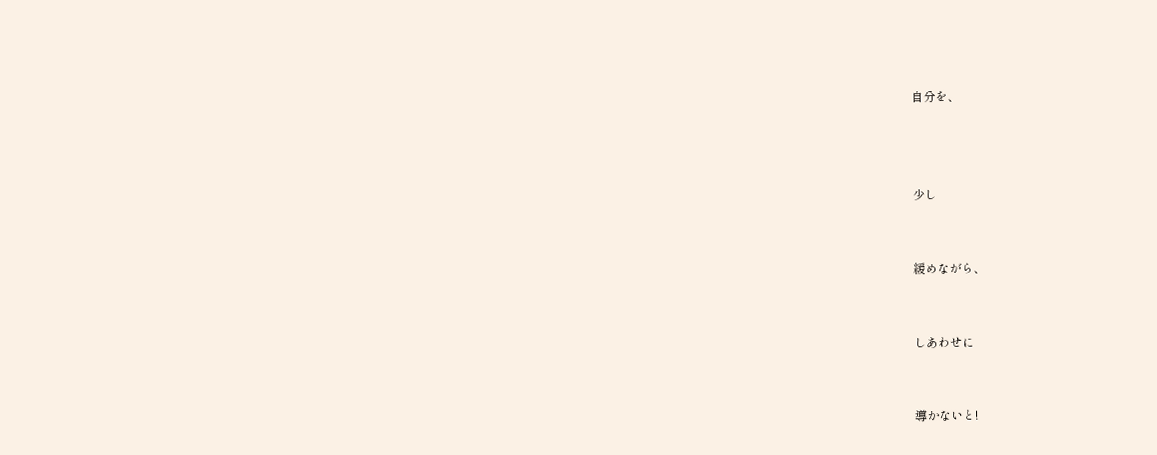自分を、



少し


緩めながら、


しあわせに


導かないと!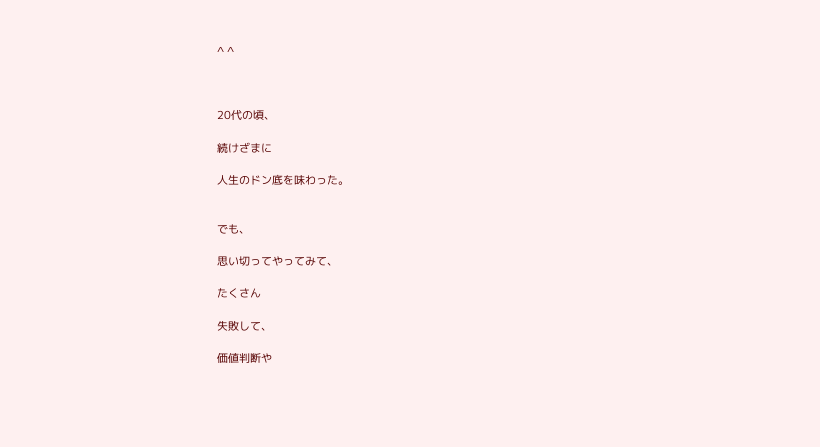^ ^



20代の頃、

続けざまに

人生のドン底を味わった。


でも、

思い切ってやってみて、

たくさん

失敗して、

価値判断や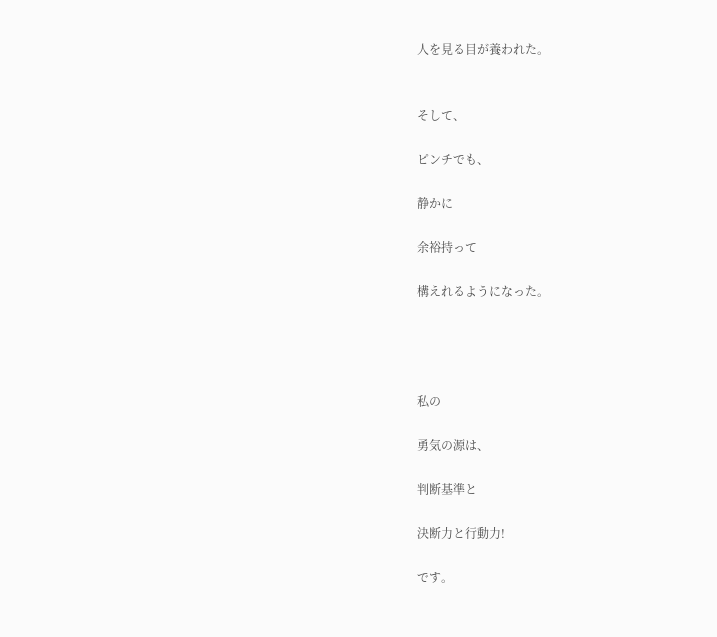人を見る目が養われた。


そして、

ピンチでも、

静かに

余裕持って

構えれるようになった。




私の

勇気の源は、

判断基準と

決断力と行動力!

です。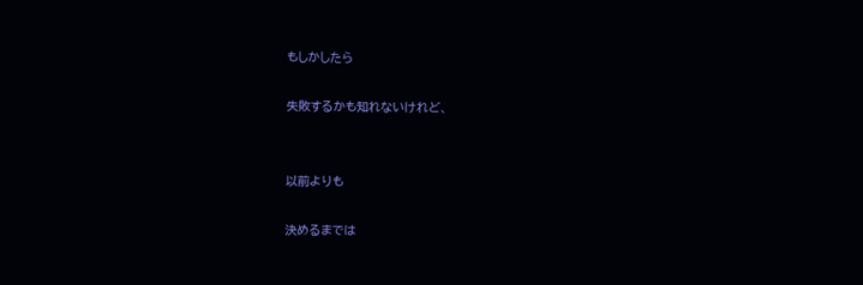もしかしたら

失敗するかも知れないけれど、


以前よりも

決めるまでは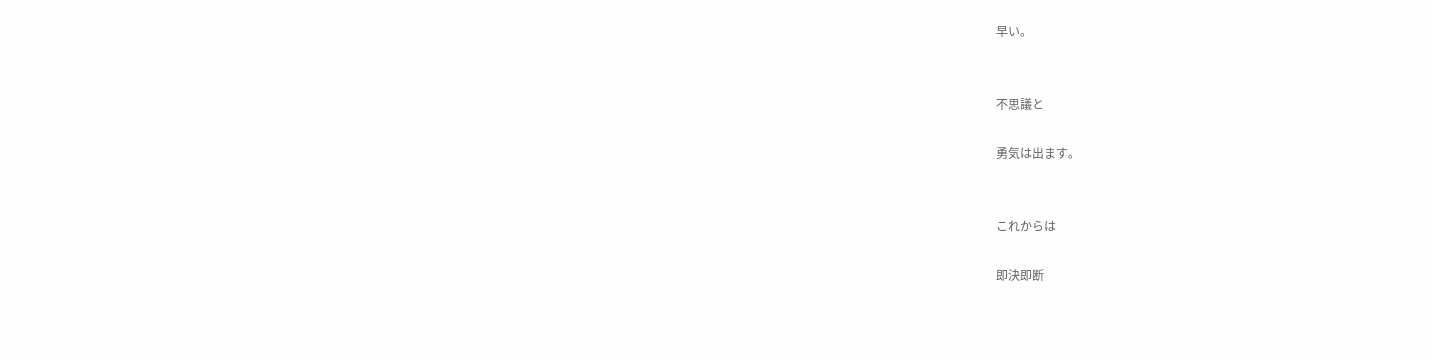早い。


不思議と

勇気は出ます。


これからは

即決即断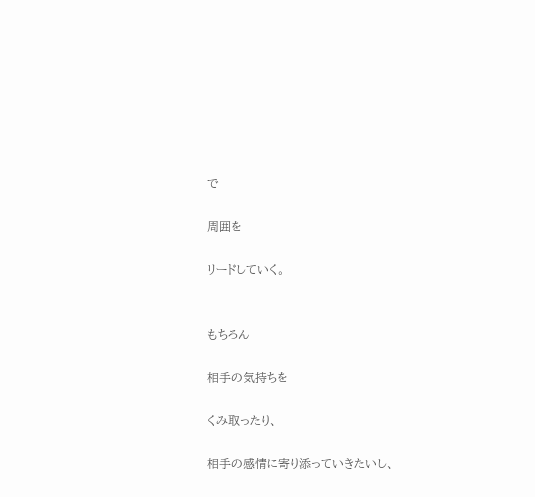で

周囲を

リードしていく。


もちろん

相手の気持ちを

くみ取ったり、

相手の感情に寄り添っていきたいし、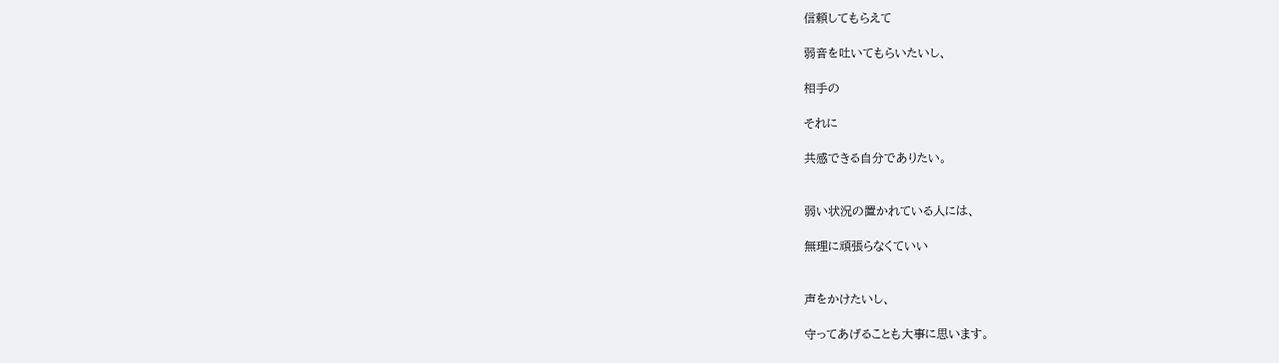信頼してもらえて

弱音を吐いてもらいたいし、

相手の

それに

共感できる自分でありたい。


弱い状況の置かれている人には、

無理に頑張らなくていい


声をかけたいし、

守ってあげることも大事に思います。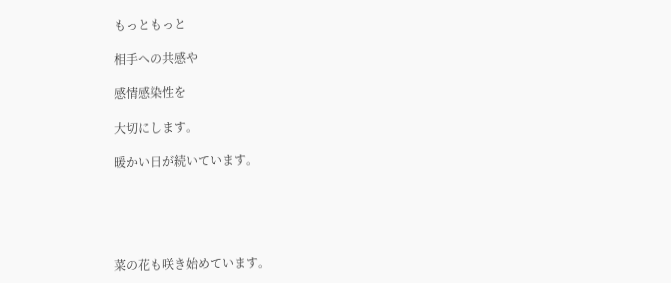もっともっと

相手への共感や

感情感染性を

大切にします。

暖かい日が続いています。





菜の花も咲き始めています。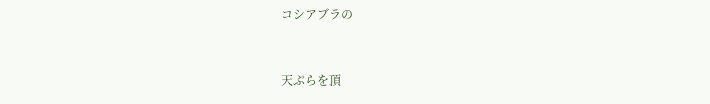コシアブラの


天ぷらを頂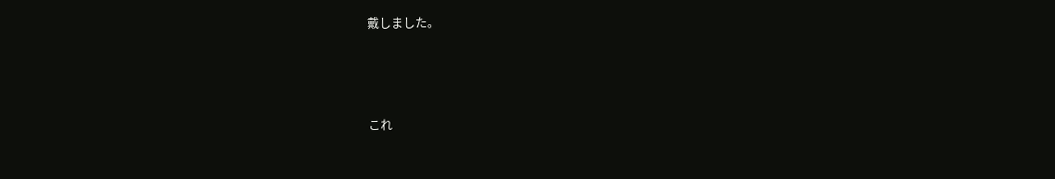戴しました。



これ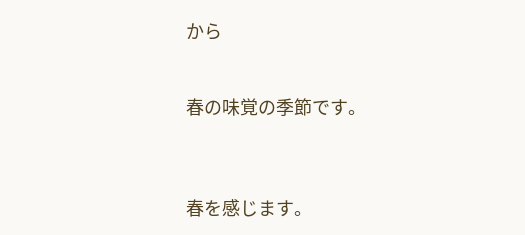から


春の味覚の季節です。



春を感じます。